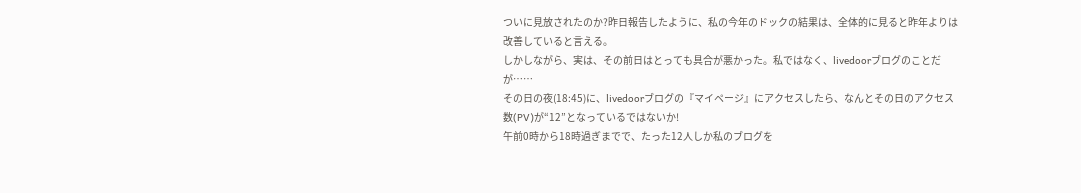ついに見放されたのか?昨日報告したように、私の今年のドックの結果は、全体的に見ると昨年よりは改善していると言える。
しかしながら、実は、その前日はとっても具合が悪かった。私ではなく、livedoorブログのことだが……
その日の夜(18:45)に、livedoorブログの『マイページ』にアクセスしたら、なんとその日のアクセス数(PV)が“12”となっているではないか!
午前0時から18時過ぎまでで、たった12人しか私のブログを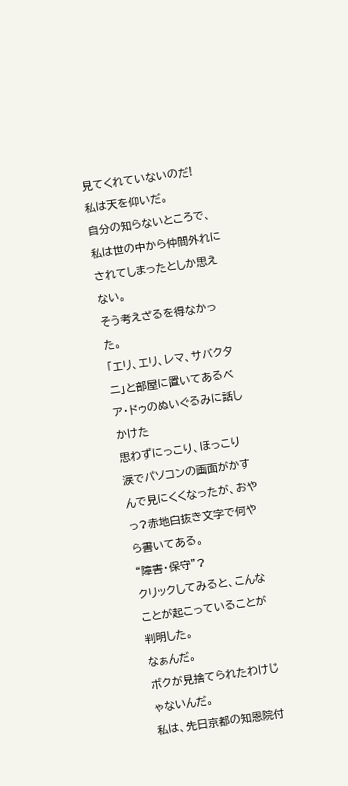見てくれていないのだ!
私は天を仰いだ。
自分の知らないところで、私は世の中から仲間外れにされてしまったとしか思えない。
そう考えざるを得なかった。
「エリ、エリ、レマ、サバクタニ」と部屋に置いてあるベア・ドゥのぬいぐるみに話しかけた
思わずにっこり、ほっこり
涙でパソコンの画面がかすんで見にくくなったが、おやっ?赤地白抜き文字で何やら書いてある。
“障害・保守”?
クリックしてみると、こんなことが起こっていることが判明した。
なぁんだ。
ボクが見捨てられたわけじゃないんだ。
私は、先日京都の知恩院付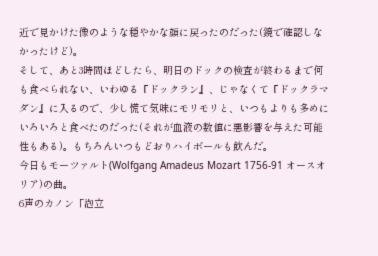近で見かけた像のような穏やかな顔に戻ったのだった(鏡で確認しなかったけど)。
そして、あと3時間ほどしたら、明日のドックの検査が終わるまで何も食べられない、いわゆる『ドックラン』、じゃなくて『ドックラマダン』に入るので、少し慌て気味にモリモリと、いつもよりも多めにいろいろと食べたのだった(それが血液の数値に悪影響を与えた可能性もある)。もちろんいつもどおりハイボールも飲んだ。
今日もモーツァルト(Wolfgang Amadeus Mozart 1756-91 オースオリア)の曲。
6声のカノン「泡立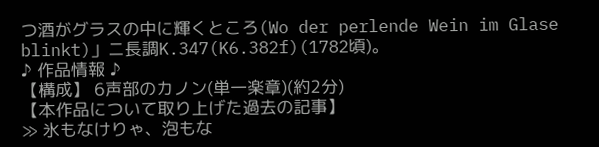つ酒がグラスの中に輝くところ(Wo der perlende Wein im Glase blinkt)」ニ長調K.347(K6.382f)(1782頃)。
♪ 作品情報 ♪
【構成】 6声部のカノン(単一楽章)(約2分)
【本作品について取り上げた過去の記事】
≫ 氷もなけりゃ、泡もな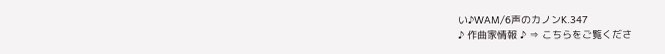い♪WAM/6声のカノンK.347
♪ 作曲家情報 ♪ ⇒ こちらをご覧くださ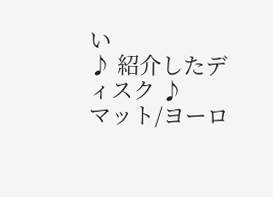い
♪ 紹介したディスク ♪
マット/ヨーロ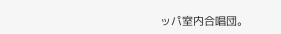ッパ室内合唱団。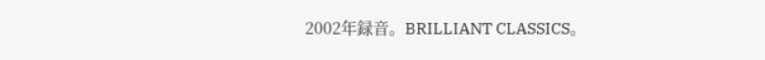2002年録音。BRILLIANT CLASSICS。